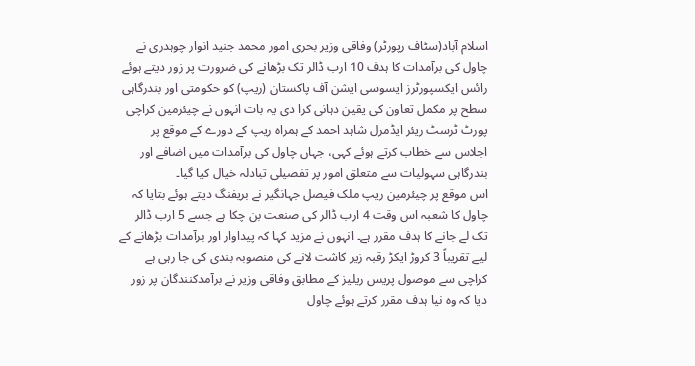اسلام آباد(سٹاف رپورٹر) وفاقی وزیر بحری امور محمد جنید انوار چوہدری نے چاول کی برآمدات کا ہدف 10 ارب ڈالر تک بڑھانے کی ضرورت پر زور دیتے ہوئے رائس ایکسپورٹرز ایسوسی ایشن آف پاکستان (ریپ) کو حکومتی اور بندرگاہی سطح پر مکمل تعاون کی یقین دہانی کرا دی یہ بات انہوں نے چیئرمین کراچی پورٹ ٹرسٹ ریئر ایڈمرل شاہد احمد کے ہمراہ ریپ کے دورے کے موقع پر اجلاس سے خطاب کرتے ہوئے کہی، جہاں چاول کی برآمدات میں اضافے اور بندرگاہی سہولیات سے متعلق امور پر تفصیلی تبادلہ خیال کیا گیا۔
اس موقع پر چیئرمین ریپ ملک فیصل جہانگیر نے بریفنگ دیتے ہوئے بتایا کہ چاول کا شعبہ اس وقت 4 ارب ڈالر کی صنعت بن چکا ہے جسے 5 ارب ڈالر تک لے جانے کا ہدف مقرر ہے۔ انہوں نے مزید کہا کہ پیداوار اور برآمدات بڑھانے کے لیے تقریباً 3 کروڑ ایکڑ رقبہ زیر کاشت لانے کی منصوبہ بندی کی جا رہی ہے کراچی سے موصول پریس ریلیز کے مطابق وفاقی وزیر نے برآمدکنندگان پر زور دیا کہ وہ نیا ہدف مقرر کرتے ہوئے چاول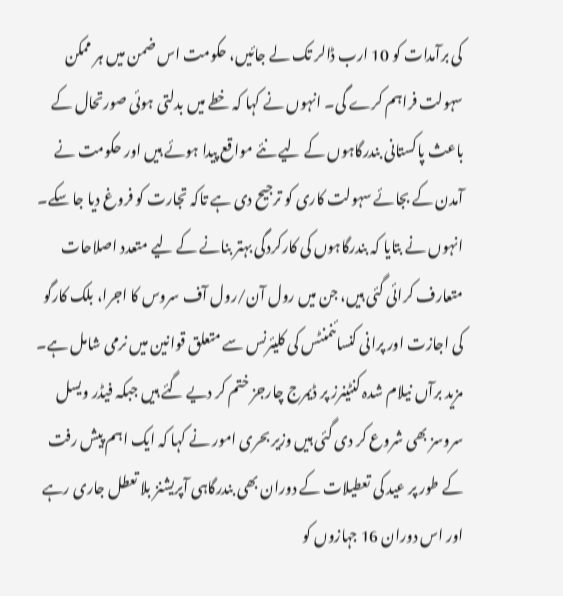کی برآمدات کو 10 ارب ڈالر تک لے جائیں، حکومت اس ضمن میں ہر ممکن سہولت فراہم کرے گی۔ انہوں نے کہا کہ خطے میں بدلتی ہوئی صورتحال کے باعث پاکستانی بندرگاہوں کے لیے نئے مواقع پیدا ہوئے ہیں اور حکومت نے آمدن کے بجائے سہولت کاری کو ترجیح دی ہے تاکہ تجارت کو فروغ دیا جا سکے۔
انہوں نے بتایا کہ بندرگاہوں کی کارکردگی بہتر بنانے کے لیے متعدد اصلاحات متعارف کرائی گئی ہیں، جن میں رول آن/رول آف سروس کا اجرا، بلک کارگو کی اجازت اور پرانی کنسائنمنٹس کی کلیئرنس سے متعلق قوانین میں نرمی شامل ہے۔ مزید برآں نیلام شدہ کنٹینرز پر ڈیمرج چارجز ختم کر دیے گئے ہیں جبکہ فیڈر ویسل سروسز بھی شروع کر دی گئی ہیں وزیر بحری امور نے کہا کہ ایک اہم پیش رفت کے طور پر عید کی تعطیلات کے دوران بھی بندرگاہی آپریشنز بلا تعطل جاری رہے اور اس دوران 16 جہازوں کو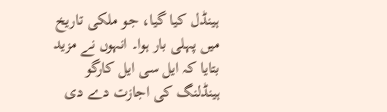ہینڈل کیا گیا، جو ملکی تاریخ میں پہلی بار ہوا۔ انہوں نے مزید بتایا کہ ایل سی ایل کارگو ہینڈلنگ کی اجازت دے دی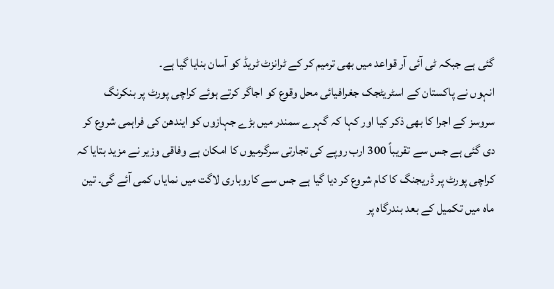گئی ہے جبکہ ٹی آئی آر قواعد میں بھی ترمیم کر کے ٹرانزٹ ٹریڈ کو آسان بنایا گیا ہے۔
انہوں نے پاکستان کے اسٹریٹجک جغرافیائی محل وقوع کو اجاگر کرتے ہوئے کراچی پورٹ پر بنکرنگ سروسز کے اجرا کا بھی ذکر کیا اور کہا کہ گہرے سمندر میں بڑے جہازوں کو ایندھن کی فراہمی شروع کر دی گئی ہے جس سے تقریباً 300 ارب روپے کی تجارتی سرگرمیوں کا امکان ہے وفاقی وزیر نے مزید بتایا کہ کراچی پورٹ پر ڈریجنگ کا کام شروع کر دیا گیا ہے جس سے کاروباری لاگت میں نمایاں کمی آئے گی۔ تین ماہ میں تکمیل کے بعد بندرگاہ پر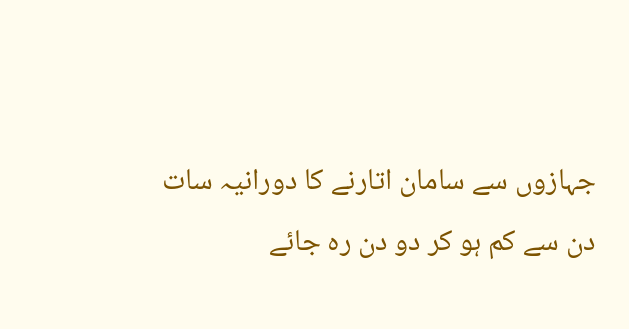جہازوں سے سامان اتارنے کا دورانیہ سات دن سے کم ہو کر دو دن رہ جائے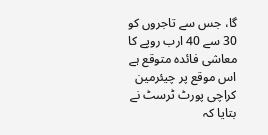گا، جس سے تاجروں کو 30 سے 40 ارب روپے کا معاشی فائدہ متوقع ہے اس موقع پر چیئرمین کراچی پورٹ ٹرسٹ نے بتایا کہ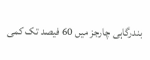بندرگاہی چارجز میں 60 فیصد تک کمی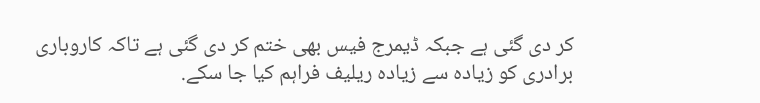کر دی گئی ہے جبکہ ڈیمرج فیس بھی ختم کر دی گئی ہے تاکہ کاروباری برادری کو زیادہ سے زیادہ ریلیف فراہم کیا جا سکے.